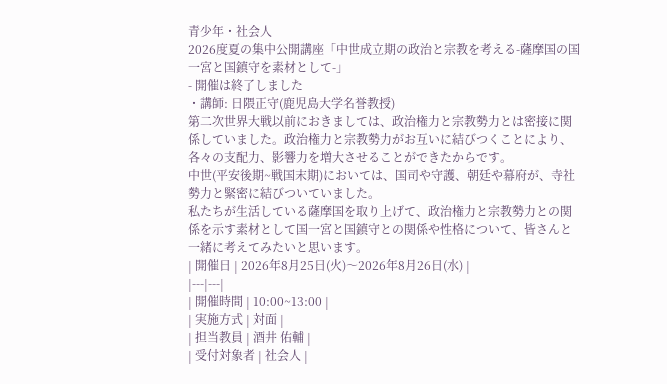青少年・社会人
2026度夏の集中公開講座「中世成立期の政治と宗教を考える-薩摩国の国一宮と国鎮守を素材として-」
- 開催は終了しました
・講師: 日隈正守(鹿児島大学名誉教授)
第二次世界大戦以前におきましては、政治権力と宗教勢力とは密接に関係していました。政治権力と宗教勢力がお互いに結びつくことにより、各々の支配力、影響力を増大させることができたからです。
中世(平安後期~戦国末期)においては、国司や守護、朝廷や幕府が、寺社勢力と緊密に結びついていました。
私たちが生活している薩摩国を取り上げて、政治権力と宗教勢力との関係を示す素材として国一宮と国鎮守との関係や性格について、皆さんと一緒に考えてみたいと思います。
| 開催日 | 2026年8月25日(火)〜2026年8月26日(水) |
|---|---|
| 開催時間 | 10:00~13:00 |
| 実施方式 | 対面 |
| 担当教員 | 酒井 佑輔 |
| 受付対象者 | 社会人 |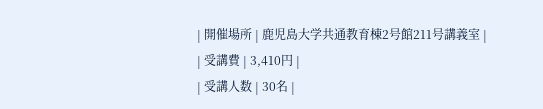| 開催場所 | 鹿児島大学共通教育棟2号館211号講義室 |
| 受講費 | 3,410円 |
| 受講人数 | 30名 |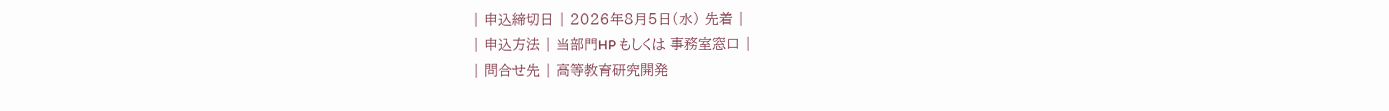| 申込締切日 | 2026年8月5日(水) 先着 |
| 申込方法 | 当部門HP もしくは 事務室窓口 |
| 問合せ先 | 高等教育研究開発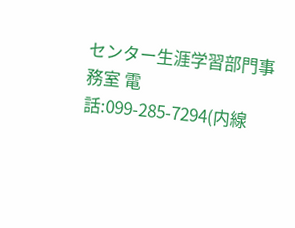センター生涯学習部門事務室 電話:099-285-7294(内線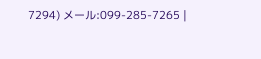7294) メール:099-285-7265 |